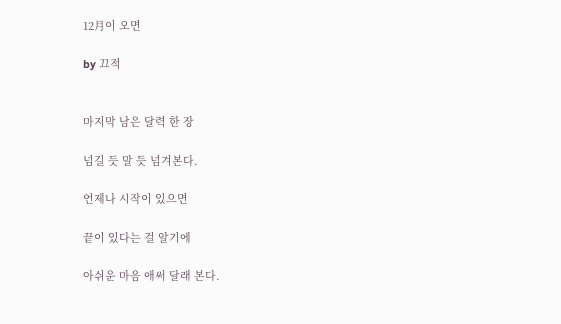12月이 오면

by 끄적


마지막 남은 달력 한 장

넘길 듯 말 듯 넘겨본다.

언제나 시작이 있으면

끝이 있다는 걸 알기에

아쉬운 마음 애써 달래 본다.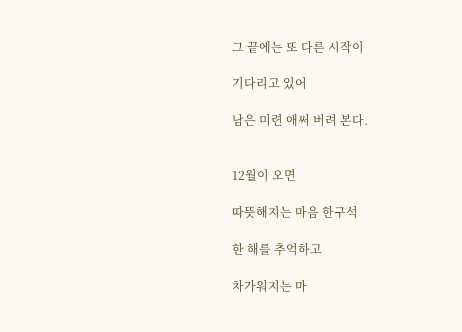그 끝에는 또 다른 시작이

기다리고 있어

남은 미련 애써 버려 본다.


12월이 오면

따뜻해지는 마음 한구석

한 해를 추억하고

차가워지는 마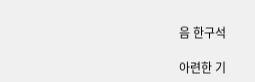음 한구석

아련한 기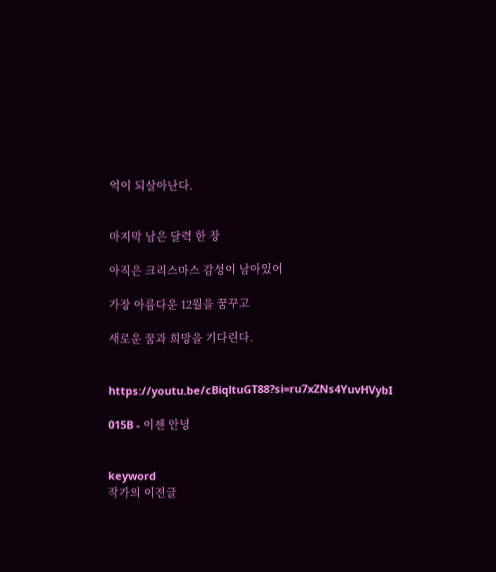억이 되살아난다.


마지막 남은 달력 한 장

아직은 크리스마스 감성이 남아있어

가장 아름다운 12월을 꿈꾸고

새로운 꿈과 희망을 기다린다.


https://youtu.be/cBiqltuGT88?si=ru7xZNs4YuvHVybI

015B - 이젠 안녕


keyword
작가의 이전글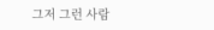그저 그런 사람